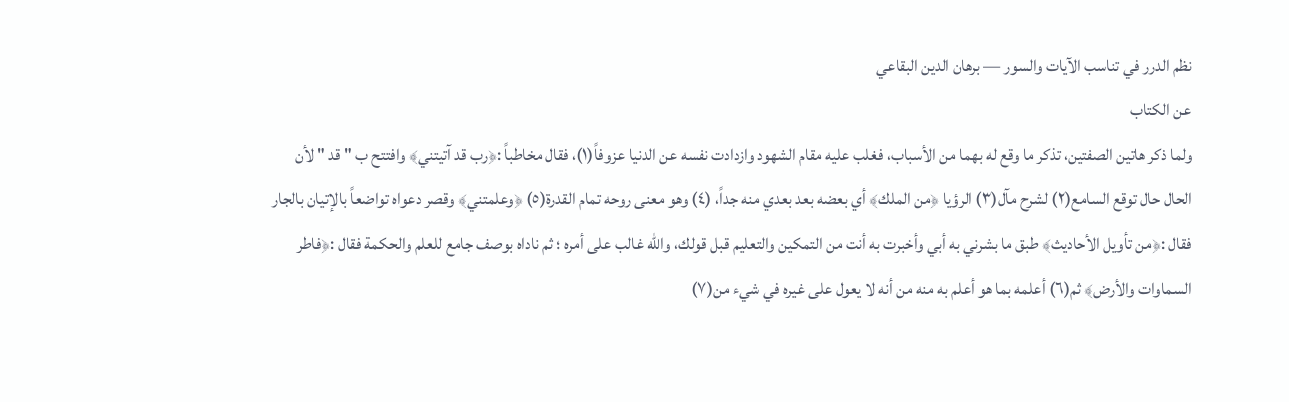نظم الدرر في تناسب الآيات والسور — برهان الدين البقاعي
عن الكتاب
ولما ذكر هاتين الصفتين، تذكر ما وقع له بهما من الأسباب، فغلب عليه مقام الشهود وازدادت نفسه عن الدنيا عزوفاً(١)، فقال مخاطباً :﴿رب قد آتيتني﴾ وافتتح ب " قد " لأن الحال حال توقع السامع(٢) لشرح مآل(٣) الرؤيا ﴿من الملك﴾ أي بعضه بعد بعدي منه جداً، (٤) وهو معنى روحه تمام القدرة(٥) ﴿وعلمتني﴾ وقصر دعواه تواضعاً بالإتيان بالجار فقال :﴿من تأويل الأحاديث﴾ طبق ما بشرني به أبي وأخبرت به أنت من التمكين والتعليم قبل قولك، والله غالب على أمره ؛ ثم ناداه بوصف جامع للعلم والحكمة فقال :﴿فاطر السماوات والأرض﴾ ثم(٦) أعلمه بما هو أعلم به منه من أنه لا يعول على غيره في شيء من(٧)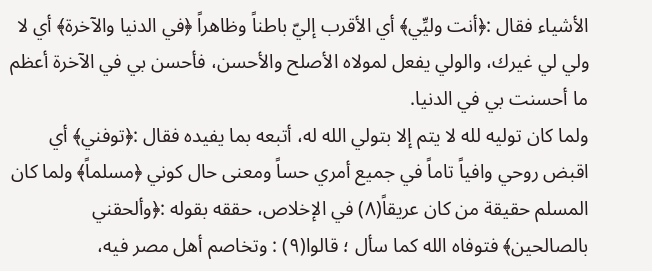الأشياء فقال :﴿أنت وليِّي﴾ أي الأقرب إليّ باطناً وظاهراً ﴿في الدنيا والآخرة﴾ أي لا ولي لي غيرك، والولي يفعل لمولاه الأصلح والأحسن، فأحسن بي في الآخرة أعظم ما أحسنت بي في الدنيا.
ولما كان توليه لله لا يتم إلا بتولي الله له، أتبعه بما يفيده فقال :﴿توفني﴾ أي اقبض روحي وافياً تاماً في جميع أمري حساً ومعنى حال كوني ﴿مسلماً﴾ ولما كان المسلم حقيقة من كان عريقاً(٨) في الإخلاص، حققه بقوله :﴿وألحقني بالصالحين﴾ فتوفاه الله كما سأل ؛ قالوا(٩) : وتخاصم أهل مصر فيه،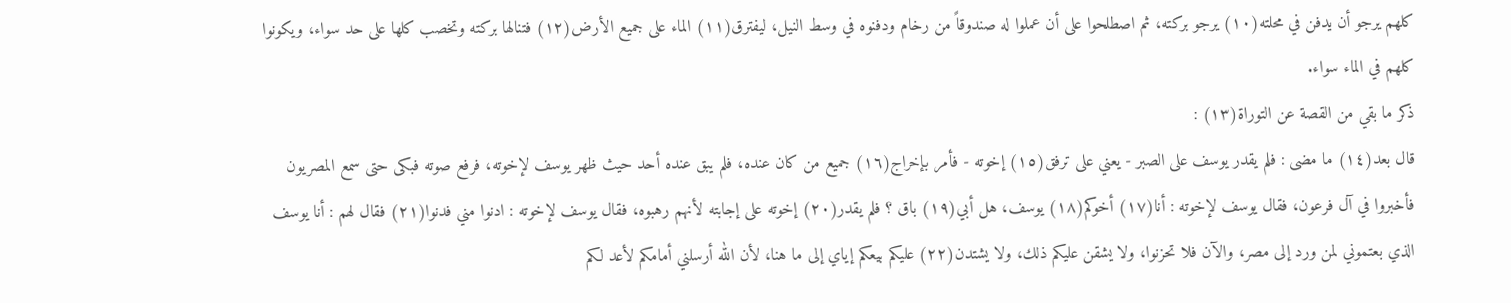كلهم يرجو أن يدفن في محلته(١٠) يرجو بركته، ثم اصطلحوا على أن عملوا له صندوقاً من رخام ودفنوه في وسط النيل، ليفترق(١١) الماء على جميع الأرض(١٢) فتنالها بركته وتخصب كلها على حد سواء، ويكونوا كلهم في الماء سواء.
ذكر ما بقي من القصة عن التوراة(١٣) :
قال بعد(١٤) ما مضى : فلم يقدر يوسف على الصبر - يعني على ترفق(١٥) إخوته - فأمر بإخراج(١٦) جميع من كان عنده، فلم يبق عنده أحد حيث ظهر يوسف لإخوته، فرفع صوته فبكى حتى سمع المصريون فأخبروا في آل فرعون، فقال يوسف لإخوته : أنا(١٧) أخوكم(١٨) يوسف، هل أبي(١٩) باق ؟ فلم يقدر(٢٠) إخوته على إجابته لأنهم رهبوه، فقال يوسف لإخوته : ادنوا مني فدنوا(٢١) فقال لهم : أنا يوسف الذي بعتموني لمن ورد إلى مصر، والآن فلا تحزنوا، ولا يشقن عليكم ذلك، ولا يشتدن(٢٢) عليكم بيعكم إياي إلى ما هنا، لأن الله أرسلني أمامكم لأعد لكم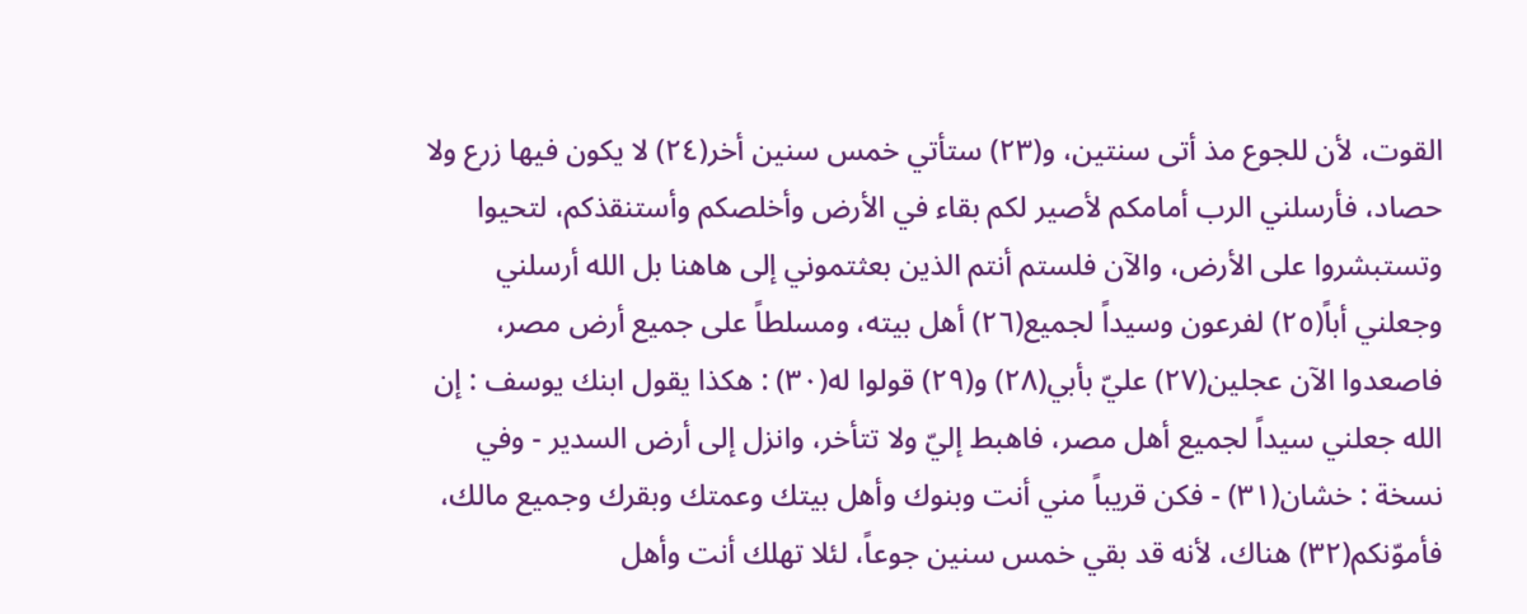القوت، لأن للجوع مذ أتى سنتين، و(٢٣) ستأتي خمس سنين أخر(٢٤) لا يكون فيها زرع ولا حصاد، فأرسلني الرب أمامكم لأصير لكم بقاء في الأرض وأخلصكم وأستنقذكم، لتحيوا وتستبشروا على الأرض، والآن فلستم أنتم الذين بعثتموني إلى هاهنا بل الله أرسلني وجعلني أباً(٢٥) لفرعون وسيداً لجميع(٢٦) أهل بيته، ومسلطاً على جميع أرض مصر، فاصعدوا الآن عجلين(٢٧) عليّ بأبي(٢٨) و(٢٩) قولوا له(٣٠) : هكذا يقول ابنك يوسف : إن الله جعلني سيداً لجميع أهل مصر، فاهبط إليّ ولا تتأخر، وانزل إلى أرض السدير - وفي نسخة : خشان(٣١) - فكن قريباً مني أنت وبنوك وأهل بيتك وعمتك وبقرك وجميع مالك، فأموّنكم(٣٢) هناك، لأنه قد بقي خمس سنين جوعاً، لئلا تهلك أنت وأهل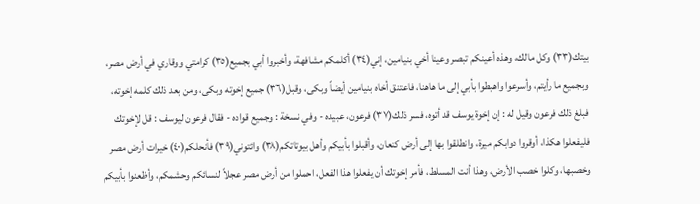بيتك(٣٣) وكل مالك، وهذه أعينكم تبصر وعينا أخي بنيامين، إني(٣٤) أكلمكم مشافهة، وأخبروا أبي بجميع(٣٥) كرامتي ووقاري في أرض مصر، وبجميع ما رأيتم، وأسرعوا واهبطوا بأبي إلى ما هاهنا، فاعتنق أخاه بنيامين أيضاً وبكى، وقبل(٣٦) جميع إخوته وبكى، ومن بعد ذلك كلمه إخوته، فبلغ ذلك فرعون وقيل له : إن إخوة يوسف قد أتوه، فسر ذلك(٣٧) فرعون، عبيده - وفي نسخة : وجميع قواده - فقال فرعون ليوسف : قل لإخوتك فليفعلوا هكذا، أوقروا دوابكم ميرة، وانطلقوا بها إلى أرض كنعان، وأقبلوا بأبيكم وأهل بيوتاتكم(٣٨) وائتوني(٣٩) فأنحلكم(٤٠) خيرات أرض مصر وخصبها، وكلوا خصب الأرض، وهذا أنت المسلط، فأمر إخوتك أن يفعلوا هذا الفعل، احملوا من أرض مصر عجلاً لنسائكم وحشمكم، وأظعنوا بأبيكم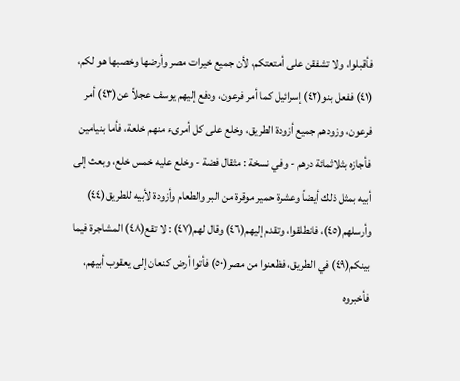فأقبلوا، ولا تشفقن على أمتعتكم، لأن جميع خيرات مصر وأرضها وخصبها هو لكم، (٤١) ففعل بنو(٤٢) إسرائيل كما أمر فرعون، ودفع إليهم يوسف عجلاً عن(٤٣) أمر فرعون، وزودهم جميع أزودة الطريق، وخلع على كل أمرىء منهم خلعة، فأما بنيامين فأجازه بثلاثمائة درهم - وفي نسخة : مثقال فضة - وخلع عليه خمس خلع، وبعث إلى أبيه بمثل ذلك أيضاً وعشرة حمير موقرة من البر والطعام وأزودة لأبيه للطريق(٤٤) وأرسلهم(٤٥)، فانطلقوا، وتقدم إليهم(٤٦) وقال لهم(٤٧) : لا تقع(٤٨) المشاجرة فيما بينكم(٤٩) في الطريق، فظعنوا من مصر(٥٠) فأتوا أرض كنعان إلى يعقوب أبيهم، فأخبروه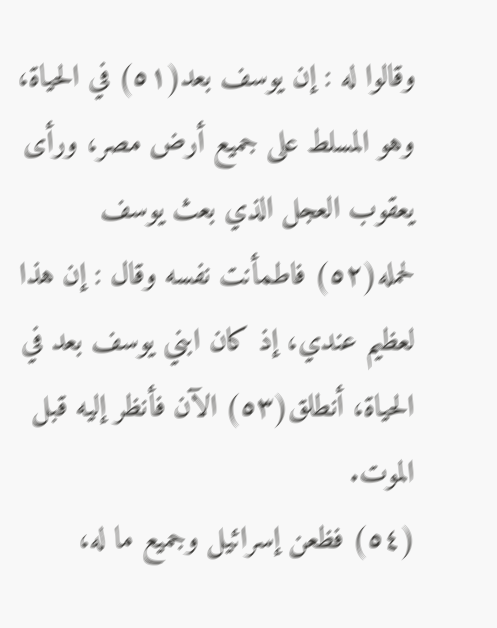وقالوا له : إن يوسف بعد(٥١) في الحياة، وهو المسلط على جميع أرض مصر، ورأى يعقوب العجل الذي بعث يوسف لحمله(٥٢) فاطمأنت نفسه وقال : إن هذا لعظيم عندي، إذ كان ابني يوسف بعد في الحياة، أنطلق(٥٣) الآن فأنظر إليه قبل الموت.
(٥٤) فظعن إسرائيل وجميع ما له،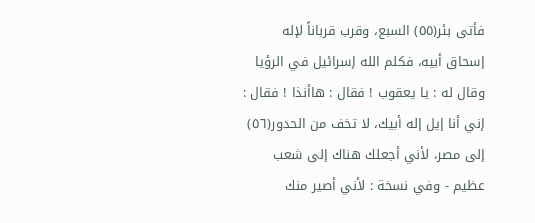فأتى بئر(٥٥) السبع، وقرب قرباناً لإله إسحاق أبيه، فكلم الله إسرائيل في الرؤيا وقال له : يا يعقوب ! فقال : هاأنذا ! فقال : إني أنا إيل إله أبيك، لا تخف من الحدور(٥٦) إلى مصر، لأني أجعلك هناك إلى شعب عظيم - وفي نسخة : لأني أصير منك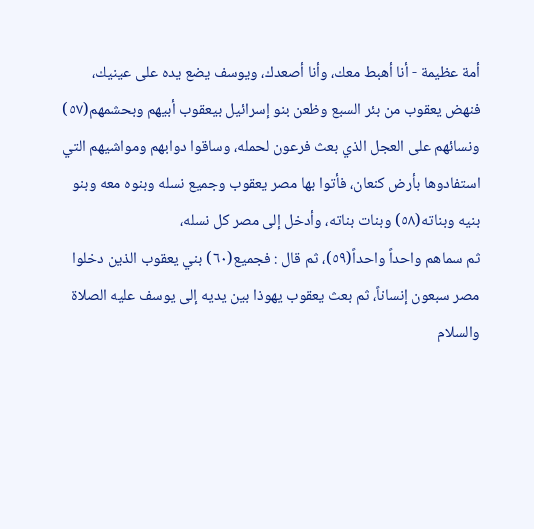أمة عظيمة - أنا أهبط معك، وأنا أصعدك، ويوسف يضع يده على عينيك، فنهض يعقوب من بئر السبع وظعن بنو إسرائيل بيعقوب أبيهم وبحشمهم(٥٧) ونسائهم على العجل الذي بعث فرعون لحمله، وساقوا دوابهم ومواشيهم التي استفادوها بأرض كنعان، فأتوا بها مصر يعقوب وجميع نسله وبنوه معه وبنو بنيه وبناته(٥٨) وبنات بناته، وأدخل إلى مصر كل نسله،
ثم سماهم واحداً واحداً(٥٩)، ثم قال : فجميع(٦٠) بني يعقوب الذين دخلوا مصر سبعون إنساناً، ثم بعث يعقوب يهوذا بين يديه إلى يوسف عليه الصلاة والسلام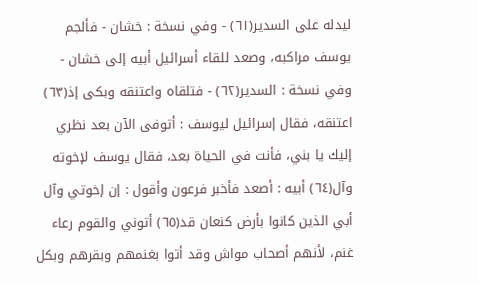ليدله على السدير(٦١) - وفي نسخة : خشان - فألجم يوسف مراكبه، وصعد للقاء أسرائيل أبيه إلى خشان - وفي نسخة : السدير(٦٢) - فتلقاه واعتنقه وبكى إذ(٦٣) اعتنقه، فقال إسرائيل ليوسف : أتوفى الآن بعد نظري إليك يا بني، فأنت في الحياة بعد، فقال يوسف لإخوته وآل(٦٤) أبيه : أصعد فأخبر فرعون وأقول : إن إخوتي وآل أبي الذين كانوا بأرض كنعان قد(٦٥) أتوني والقوم رعاء غنم، لأنهم أصحاب مواش وقد أتوا بغنمهم وبقرهم وبكل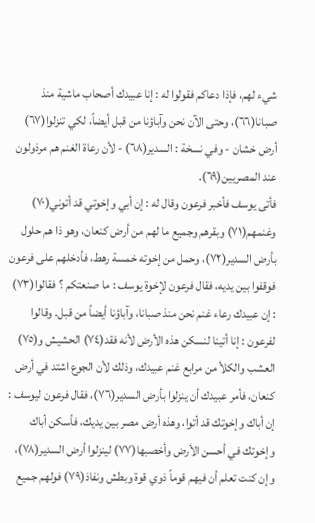شيء لهم، فإذا دعاكم فقولوا له : إنا عبيدك أصحاب ماشية منذ صبانا(٦٦)، وحتى الآن نحن وآباؤنا من قبل أيضاً، لكي تنزلوا(٦٧) أرض خشان - وفي نسخة : السدير(٦٨) - لأن رعاة الغنم هم مرذولون عند المصريين(٦٩).
فأتى يوسف فأخبر فرعون وقال له : إن أبي وإخوتي قد أتوني(٧٠) وغنمهم(٧١) وبقرهم وجميع ما لهم من أرض كنعان، وهو ذا هم حلول بأرض السدير(٧٢)، وحمل من إخوته خمسة رهط، فأدخلهم على فرعون فوقفوا بين يديه، فقال فرعون لإخوة يوسف : ما صنعتكم ؟ فقالوا(٧٣) : إن عبيدك رعاء غنم نحن منذ صبانا، وآباؤنا أيضاً من قبل. وقالوا لفرعون : إنا أتينا لنسكن هذه الأرض لأنه فقد(٧٤) الحشيش و(٧٥) العشب والكلأ من مرابع غنم عبيدك، وذلك لأن الجوع اشتد في أرض كنعان، فأمر عبيدك أن ينزلوا بأرض السدير(٧٦)، فقال فرعون ليوسف : إن أباك وإخوتك قد أتوا، وهذه أرض مصر بين يديك، فأسكن أباك وإخوتك في أحسن الأرض وأخصبها(٧٧) لينزلوا أرض السدير(٧٨)، وإن كنت تعلم أن فيهم قوماً ذوي قوة وبطش ونفاذ(٧٩) فولهم جميع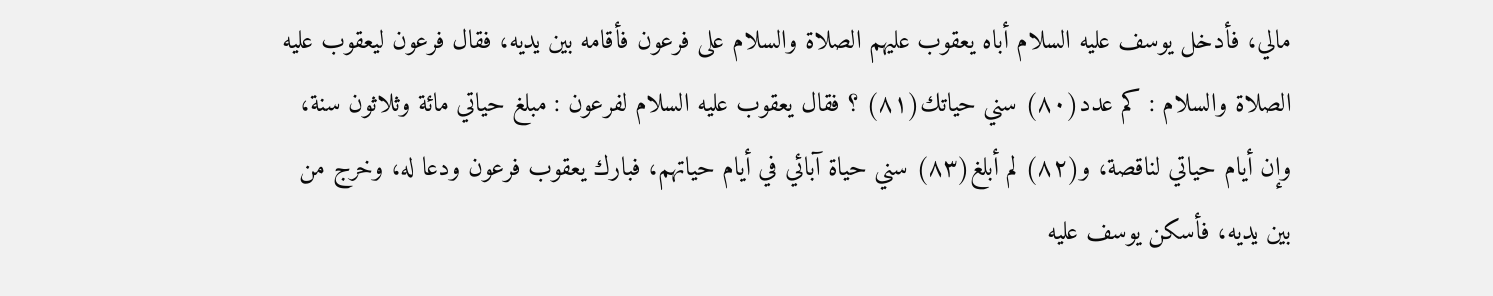مالي، فأدخل يوسف عليه السلام أباه يعقوب عليهم الصلاة والسلام على فرعون فأقامه بين يديه، فقال فرعون ليعقوب عليه الصلاة والسلام : كم عدد(٨٠) سني حياتك(٨١) ؟ فقال يعقوب عليه السلام لفرعون : مبلغ حياتي مائة وثلاثون سنة، وإن أيام حياتي لناقصة، و(٨٢) لم أبلغ(٨٣) سني حياة آبائي في أيام حياتهم، فبارك يعقوب فرعون ودعا له، وخرج من بين يديه، فأسكن يوسف عليه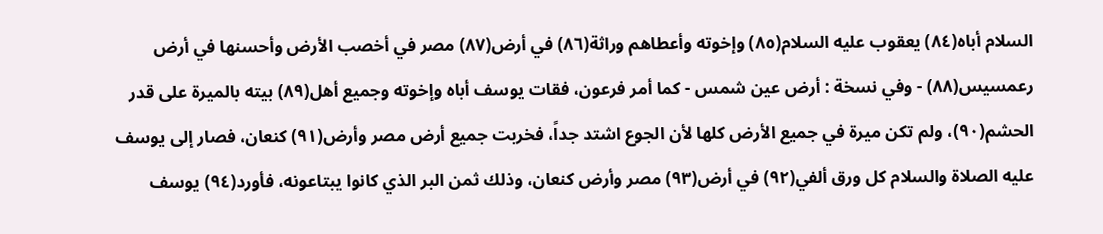السلام أباه(٨٤) يعقوب عليه السلام(٨٥) وإخوته وأعطاهم وراثة(٨٦) في أرض(٨٧) مصر في أخصب الأرض وأحسنها في أرض رعمسيس(٨٨) - وفي نسخة : أرض عين شمس - كما أمر فرعون، فقات يوسف أباه وإخوته وجميع أهل(٨٩) بيته بالميرة على قدر الحشم(٩٠)، ولم تكن ميرة في جميع الأرض كلها لأن الجوع اشتد جداً، فخربت جميع أرض مصر وأرض(٩١) كنعان، فصار إلى يوسف عليه الصلاة والسلام كل ورق ألفي(٩٢) في أرض(٩٣) مصر وأرض كنعان، وذلك ثمن البر الذي كانوا يبتاعونه، فأورد(٩٤) يوسف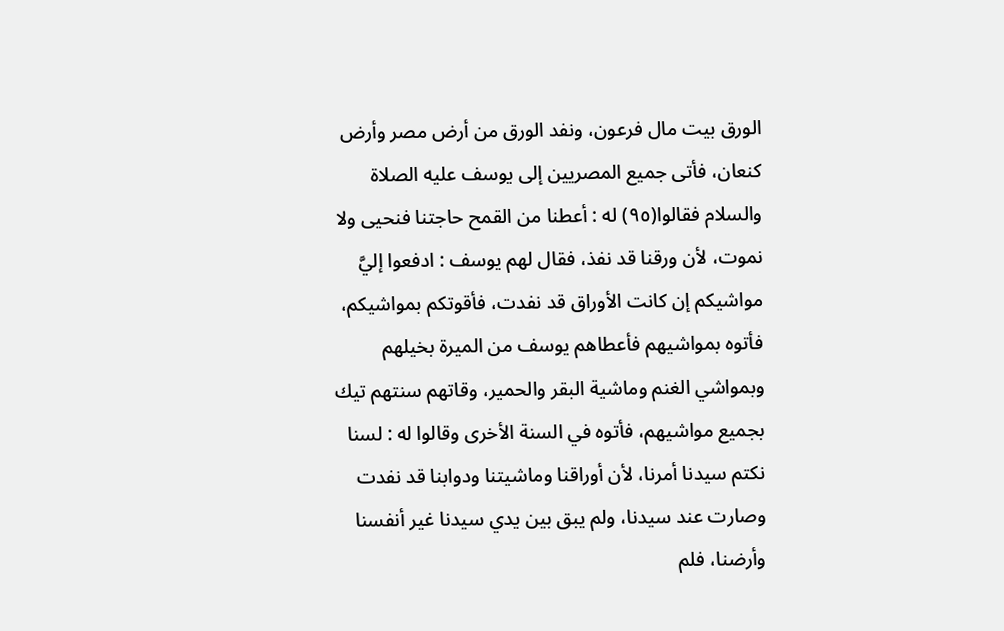الورق بيت مال فرعون، ونفد الورق من أرض مصر وأرض كنعان، فأتى جميع المصريين إلى يوسف عليه الصلاة والسلام فقالوا(٩٥) له : أعطنا من القمح حاجتنا فنحيى ولا نموت، لأن ورقنا قد نفذ، فقال لهم يوسف : ادفعوا إليَّ مواشيكم إن كانت الأوراق قد نفدت، فأقوتكم بمواشيكم، فأتوه بمواشيهم فأعطاهم يوسف من الميرة بخيلهم وبمواشي الغنم وماشية البقر والحمير، وقاتهم سنتهم تيك بجميع مواشيهم، فأتوه في السنة الأخرى وقالوا له : لسنا نكتم سيدنا أمرنا، لأن أوراقنا وماشيتنا ودوابنا قد نفدت وصارت عند سيدنا، ولم يبق بين يدي سيدنا غير أنفسنا وأرضنا، فلم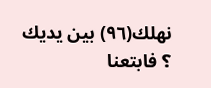نهلك(٩٦) بين يديك ؟ فابتعنا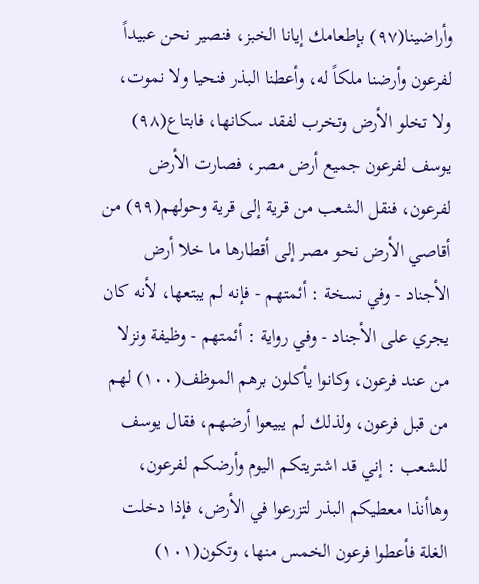وأراضينا(٩٧) بإطعامك إيانا الخبز، فنصير نحن عبيداً لفرعون وأرضنا ملكاً له، وأعطنا البذر فنحيا ولا نموت، ولا تخلو الأرض وتخرب لفقد سكانها، فابتاع(٩٨) يوسف لفرعون جميع أرض مصر، فصارت الأرض لفرعون، فنقل الشعب من قرية إلى قرية وحولهم(٩٩) من أقاصي الأرض نحو مصر إلى أقطارها ما خلا أرض الأجناد - وفي نسخة : أئمتهم - فإنه لم يبتعها، لأنه كان يجري على الأجناد - وفي رواية : أئمتهم - وظيفة ونزلا من عند فرعون، وكانوا يأكلون برهم الموظف(١٠٠) لهم من قبل فرعون، ولذلك لم يبيعوا أرضهم، فقال يوسف للشعب : إني قد اشتريتكم اليوم وأرضكم لفرعون، وهاأنذا معطيكم البذر لتزرعوا في الأرض، فإذا دخلت الغلة فأعطوا فرعون الخمس منها، وتكون(١٠١)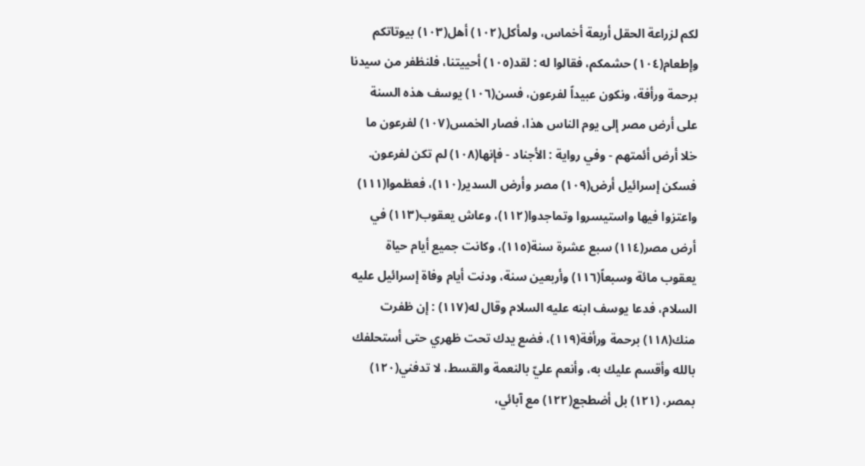لكم لزراعة الحقل أربعة أخماس، ولمأكل(١٠٢) أهل(١٠٣) بيوتاتكم وإطعام(١٠٤) حشمكم، فقالوا له : لقد(١٠٥) أحييتنا، فلنظفر من سيدنا برحمة ورأفة، ونكون عبيداً لفرعون، فسن(١٠٦) يوسف هذه السنة على أرض مصر إلى يوم الناس هذا، فصار الخمس(١٠٧) لفرعون ما خلا أرض أئمتهم - وفي رواية : الأجناد - فإنها(١٠٨) لم تكن لفرعون.
فسكن إسرائيل أرض(١٠٩) مصر وأرض السدير(١١٠)، فعظموا(١١١) واعتزوا فيها واستيسروا وتماجدوا(١١٢)، وعاش يعقوب(١١٣) في أرض مصر(١١٤) سبع عشرة سنة(١١٥)، وكانت جميع أيام حياة يعقوب مائة وسبعاً(١١٦) وأربعين سنة، ودنت أيام وفاة إسرائيل عليه السلام، فدعا يوسف ابنه عليه السلام وقال له(١١٧) : إن ظفرت منك(١١٨) برحمة ورأفة(١١٩)، فضع يدك تحت ظهري حتى أستحلفك بالله وأقسم عليك به، وأنعم عليّ بالنعمة والقسط، لا تدفني(١٢٠) بمصر، (١٢١) بل أضطجع(١٢٢) مع آبائي،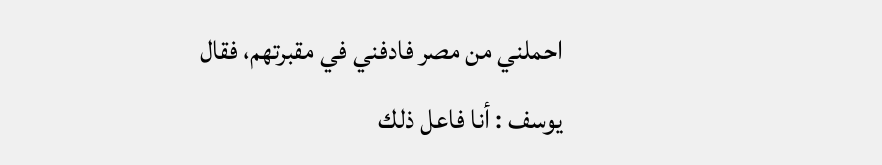احملني من مصر فادفني في مقبرتهم، فقال يوسف : أنا فاعل ذلك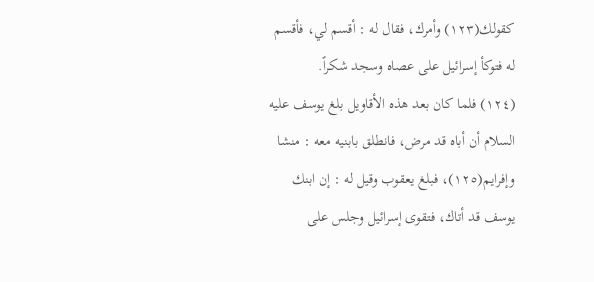كقولك(١٢٣) وأمرك، فقال له : أقسم لي، فأقسم له فتوكأ إسرائيل على عصاه وسجد شكراً.
(١٢٤) فلما كان بعد هذه الأقاويل بلغ يوسف عليه السلام أن أباه قد مرض، فانطلق بابنيه معه : منشا وإفرايم(١٢٥)، فبلغ يعقوب وقيل له : إن ابنك يوسف قد أتاك، فتقوى إسرائيل وجلس على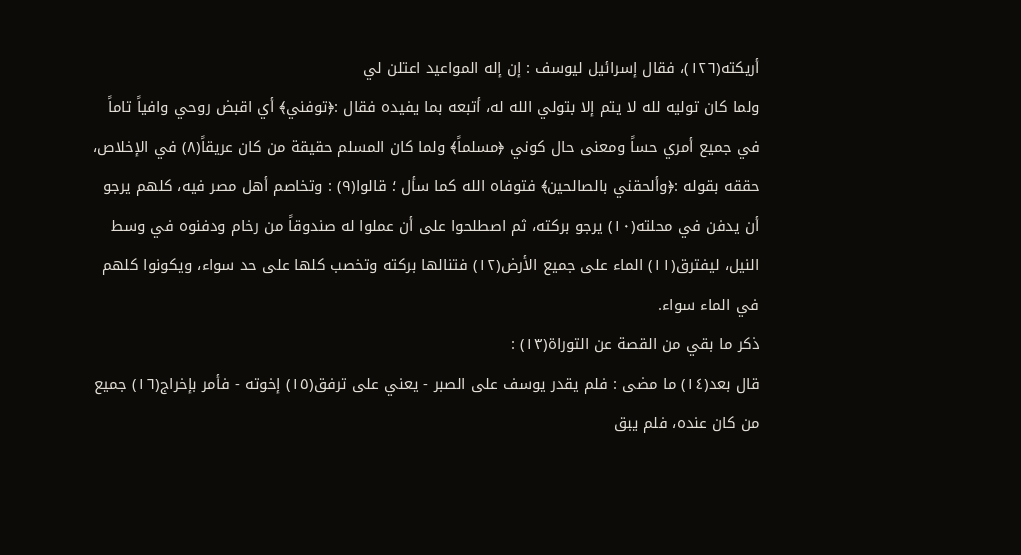أريكته(١٢٦)، فقال إسرائيل ليوسف : إن إله المواعيد اعتلن لي
ولما كان توليه لله لا يتم إلا بتولي الله له، أتبعه بما يفيده فقال :﴿توفني﴾ أي اقبض روحي وافياً تاماً في جميع أمري حساً ومعنى حال كوني ﴿مسلماً﴾ ولما كان المسلم حقيقة من كان عريقاً(٨) في الإخلاص، حققه بقوله :﴿وألحقني بالصالحين﴾ فتوفاه الله كما سأل ؛ قالوا(٩) : وتخاصم أهل مصر فيه، كلهم يرجو أن يدفن في محلته(١٠) يرجو بركته، ثم اصطلحوا على أن عملوا له صندوقاً من رخام ودفنوه في وسط النيل، ليفترق(١١) الماء على جميع الأرض(١٢) فتنالها بركته وتخصب كلها على حد سواء، ويكونوا كلهم في الماء سواء.
ذكر ما بقي من القصة عن التوراة(١٣) :
قال بعد(١٤) ما مضى : فلم يقدر يوسف على الصبر - يعني على ترفق(١٥) إخوته - فأمر بإخراج(١٦) جميع من كان عنده، فلم يبق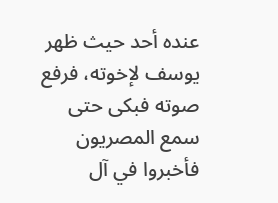عنده أحد حيث ظهر يوسف لإخوته، فرفع صوته فبكى حتى سمع المصريون فأخبروا في آل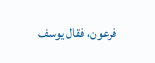فرعون، فقال يوسف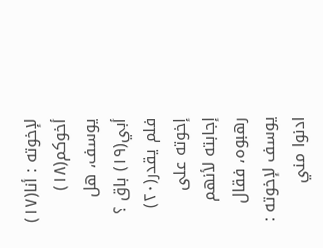لإخوته : أنا(١٧) أخوكم(١٨) يوسف، هل أبي(١٩) باق ؟ فلم يقدر(٢٠) إخوته على إجابته لأنهم رهبوه، فقال يوسف لإخوته : ادنوا مني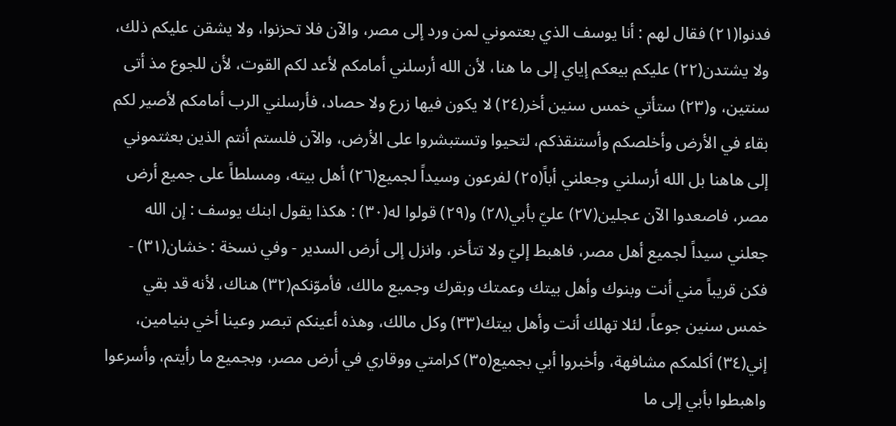فدنوا(٢١) فقال لهم : أنا يوسف الذي بعتموني لمن ورد إلى مصر، والآن فلا تحزنوا، ولا يشقن عليكم ذلك، ولا يشتدن(٢٢) عليكم بيعكم إياي إلى ما هنا، لأن الله أرسلني أمامكم لأعد لكم القوت، لأن للجوع مذ أتى سنتين، و(٢٣) ستأتي خمس سنين أخر(٢٤) لا يكون فيها زرع ولا حصاد، فأرسلني الرب أمامكم لأصير لكم بقاء في الأرض وأخلصكم وأستنقذكم، لتحيوا وتستبشروا على الأرض، والآن فلستم أنتم الذين بعثتموني إلى هاهنا بل الله أرسلني وجعلني أباً(٢٥) لفرعون وسيداً لجميع(٢٦) أهل بيته، ومسلطاً على جميع أرض مصر، فاصعدوا الآن عجلين(٢٧) عليّ بأبي(٢٨) و(٢٩) قولوا له(٣٠) : هكذا يقول ابنك يوسف : إن الله جعلني سيداً لجميع أهل مصر، فاهبط إليّ ولا تتأخر، وانزل إلى أرض السدير - وفي نسخة : خشان(٣١) - فكن قريباً مني أنت وبنوك وأهل بيتك وعمتك وبقرك وجميع مالك، فأموّنكم(٣٢) هناك، لأنه قد بقي خمس سنين جوعاً، لئلا تهلك أنت وأهل بيتك(٣٣) وكل مالك، وهذه أعينكم تبصر وعينا أخي بنيامين، إني(٣٤) أكلمكم مشافهة، وأخبروا أبي بجميع(٣٥) كرامتي ووقاري في أرض مصر، وبجميع ما رأيتم، وأسرعوا واهبطوا بأبي إلى ما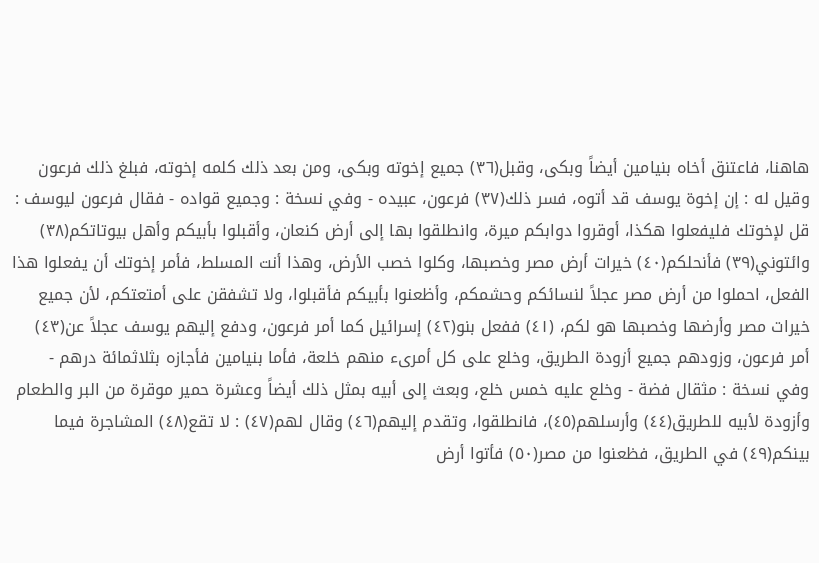هاهنا، فاعتنق أخاه بنيامين أيضاً وبكى، وقبل(٣٦) جميع إخوته وبكى، ومن بعد ذلك كلمه إخوته، فبلغ ذلك فرعون وقيل له : إن إخوة يوسف قد أتوه، فسر ذلك(٣٧) فرعون، عبيده - وفي نسخة : وجميع قواده - فقال فرعون ليوسف : قل لإخوتك فليفعلوا هكذا، أوقروا دوابكم ميرة، وانطلقوا بها إلى أرض كنعان، وأقبلوا بأبيكم وأهل بيوتاتكم(٣٨) وائتوني(٣٩) فأنحلكم(٤٠) خيرات أرض مصر وخصبها، وكلوا خصب الأرض، وهذا أنت المسلط، فأمر إخوتك أن يفعلوا هذا الفعل، احملوا من أرض مصر عجلاً لنسائكم وحشمكم، وأظعنوا بأبيكم فأقبلوا، ولا تشفقن على أمتعتكم، لأن جميع خيرات مصر وأرضها وخصبها هو لكم، (٤١) ففعل بنو(٤٢) إسرائيل كما أمر فرعون، ودفع إليهم يوسف عجلاً عن(٤٣) أمر فرعون، وزودهم جميع أزودة الطريق، وخلع على كل أمرىء منهم خلعة، فأما بنيامين فأجازه بثلاثمائة درهم - وفي نسخة : مثقال فضة - وخلع عليه خمس خلع، وبعث إلى أبيه بمثل ذلك أيضاً وعشرة حمير موقرة من البر والطعام وأزودة لأبيه للطريق(٤٤) وأرسلهم(٤٥)، فانطلقوا، وتقدم إليهم(٤٦) وقال لهم(٤٧) : لا تقع(٤٨) المشاجرة فيما بينكم(٤٩) في الطريق، فظعنوا من مصر(٥٠) فأتوا أرض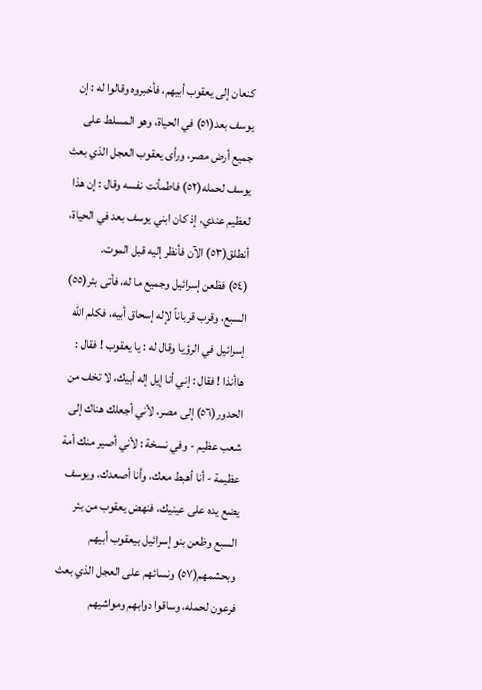كنعان إلى يعقوب أبيهم، فأخبروه وقالوا له : إن يوسف بعد(٥١) في الحياة، وهو المسلط على جميع أرض مصر، ورأى يعقوب العجل الذي بعث يوسف لحمله(٥٢) فاطمأنت نفسه وقال : إن هذا لعظيم عندي، إذ كان ابني يوسف بعد في الحياة، أنطلق(٥٣) الآن فأنظر إليه قبل الموت.
(٥٤) فظعن إسرائيل وجميع ما له، فأتى بئر(٥٥) السبع، وقرب قرباناً لإله إسحاق أبيه، فكلم الله إسرائيل في الرؤيا وقال له : يا يعقوب ! فقال : هاأنذا ! فقال : إني أنا إيل إله أبيك، لا تخف من الحدور(٥٦) إلى مصر، لأني أجعلك هناك إلى شعب عظيم - وفي نسخة : لأني أصير منك أمة عظيمة - أنا أهبط معك، وأنا أصعدك، ويوسف يضع يده على عينيك، فنهض يعقوب من بئر السبع وظعن بنو إسرائيل بيعقوب أبيهم وبحشمهم(٥٧) ونسائهم على العجل الذي بعث فرعون لحمله، وساقوا دوابهم ومواشيهم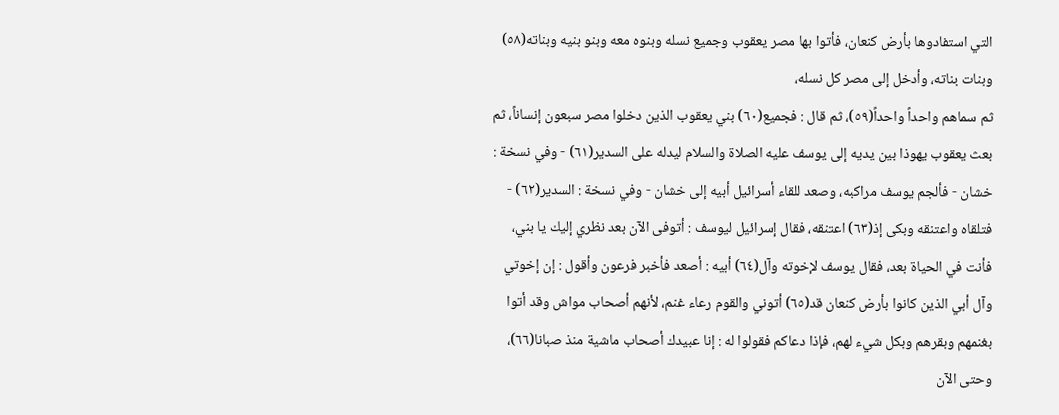التي استفادوها بأرض كنعان، فأتوا بها مصر يعقوب وجميع نسله وبنوه معه وبنو بنيه وبناته(٥٨) وبنات بناته، وأدخل إلى مصر كل نسله،
ثم سماهم واحداً واحداً(٥٩)، ثم قال : فجميع(٦٠) بني يعقوب الذين دخلوا مصر سبعون إنساناً، ثم بعث يعقوب يهوذا بين يديه إلى يوسف عليه الصلاة والسلام ليدله على السدير(٦١) - وفي نسخة : خشان - فألجم يوسف مراكبه، وصعد للقاء أسرائيل أبيه إلى خشان - وفي نسخة : السدير(٦٢) - فتلقاه واعتنقه وبكى إذ(٦٣) اعتنقه، فقال إسرائيل ليوسف : أتوفى الآن بعد نظري إليك يا بني، فأنت في الحياة بعد، فقال يوسف لإخوته وآل(٦٤) أبيه : أصعد فأخبر فرعون وأقول : إن إخوتي وآل أبي الذين كانوا بأرض كنعان قد(٦٥) أتوني والقوم رعاء غنم، لأنهم أصحاب مواش وقد أتوا بغنمهم وبقرهم وبكل شيء لهم، فإذا دعاكم فقولوا له : إنا عبيدك أصحاب ماشية منذ صبانا(٦٦)، وحتى الآن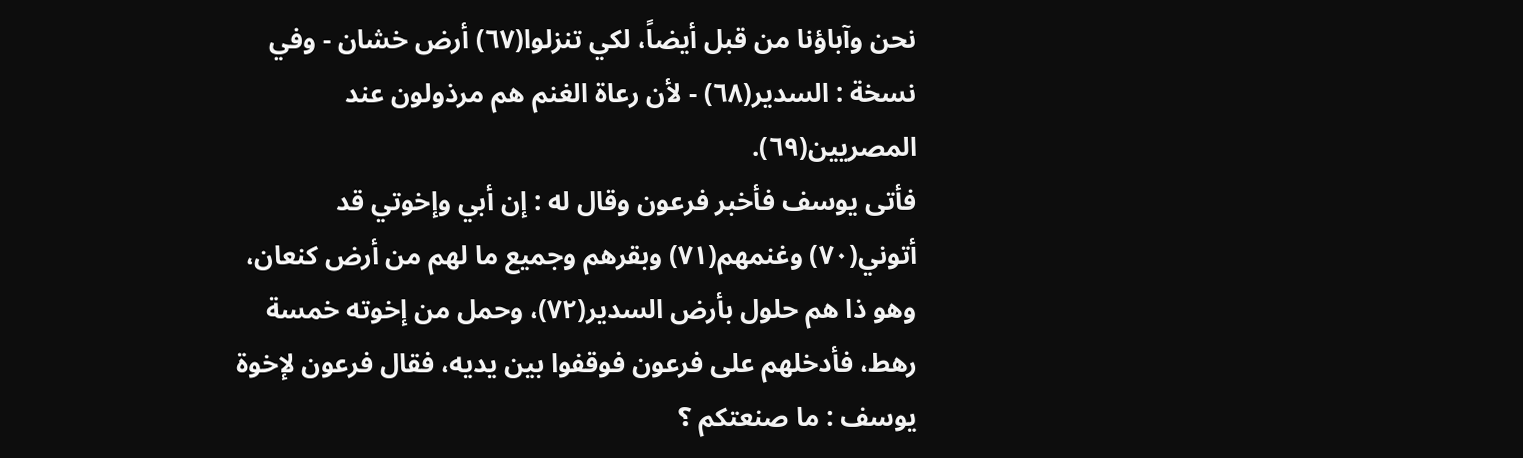نحن وآباؤنا من قبل أيضاً، لكي تنزلوا(٦٧) أرض خشان - وفي نسخة : السدير(٦٨) - لأن رعاة الغنم هم مرذولون عند المصريين(٦٩).
فأتى يوسف فأخبر فرعون وقال له : إن أبي وإخوتي قد أتوني(٧٠) وغنمهم(٧١) وبقرهم وجميع ما لهم من أرض كنعان، وهو ذا هم حلول بأرض السدير(٧٢)، وحمل من إخوته خمسة رهط، فأدخلهم على فرعون فوقفوا بين يديه، فقال فرعون لإخوة يوسف : ما صنعتكم ؟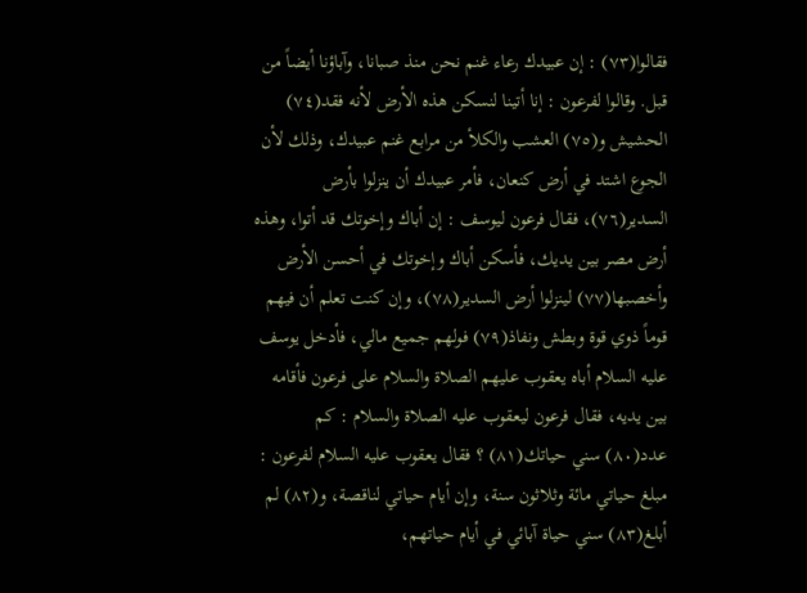فقالوا(٧٣) : إن عبيدك رعاء غنم نحن منذ صبانا، وآباؤنا أيضاً من قبل. وقالوا لفرعون : إنا أتينا لنسكن هذه الأرض لأنه فقد(٧٤) الحشيش و(٧٥) العشب والكلأ من مرابع غنم عبيدك، وذلك لأن الجوع اشتد في أرض كنعان، فأمر عبيدك أن ينزلوا بأرض السدير(٧٦)، فقال فرعون ليوسف : إن أباك وإخوتك قد أتوا، وهذه أرض مصر بين يديك، فأسكن أباك وإخوتك في أحسن الأرض وأخصبها(٧٧) لينزلوا أرض السدير(٧٨)، وإن كنت تعلم أن فيهم قوماً ذوي قوة وبطش ونفاذ(٧٩) فولهم جميع مالي، فأدخل يوسف عليه السلام أباه يعقوب عليهم الصلاة والسلام على فرعون فأقامه بين يديه، فقال فرعون ليعقوب عليه الصلاة والسلام : كم عدد(٨٠) سني حياتك(٨١) ؟ فقال يعقوب عليه السلام لفرعون : مبلغ حياتي مائة وثلاثون سنة، وإن أيام حياتي لناقصة، و(٨٢) لم أبلغ(٨٣) سني حياة آبائي في أيام حياتهم،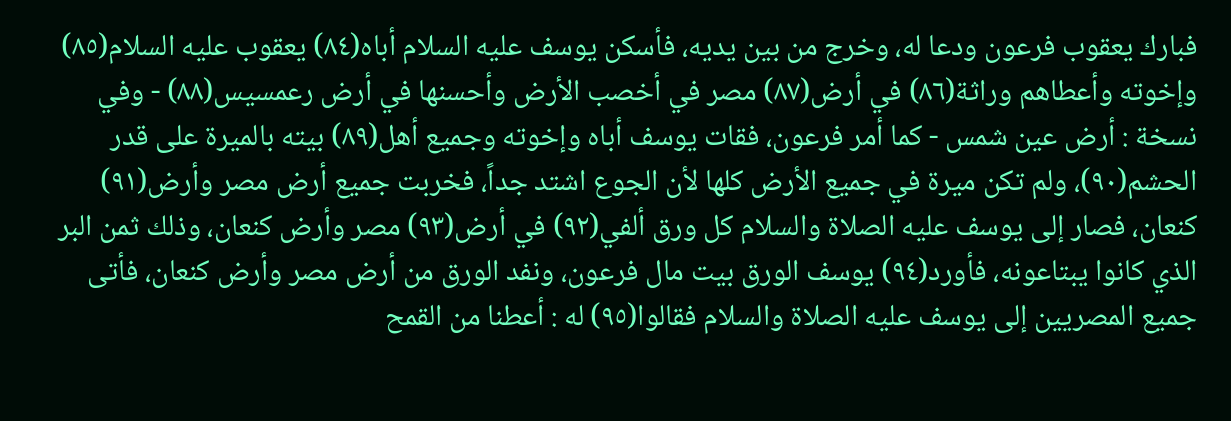فبارك يعقوب فرعون ودعا له، وخرج من بين يديه، فأسكن يوسف عليه السلام أباه(٨٤) يعقوب عليه السلام(٨٥) وإخوته وأعطاهم وراثة(٨٦) في أرض(٨٧) مصر في أخصب الأرض وأحسنها في أرض رعمسيس(٨٨) - وفي نسخة : أرض عين شمس - كما أمر فرعون، فقات يوسف أباه وإخوته وجميع أهل(٨٩) بيته بالميرة على قدر الحشم(٩٠)، ولم تكن ميرة في جميع الأرض كلها لأن الجوع اشتد جداً، فخربت جميع أرض مصر وأرض(٩١) كنعان، فصار إلى يوسف عليه الصلاة والسلام كل ورق ألفي(٩٢) في أرض(٩٣) مصر وأرض كنعان، وذلك ثمن البر الذي كانوا يبتاعونه، فأورد(٩٤) يوسف الورق بيت مال فرعون، ونفد الورق من أرض مصر وأرض كنعان، فأتى جميع المصريين إلى يوسف عليه الصلاة والسلام فقالوا(٩٥) له : أعطنا من القمح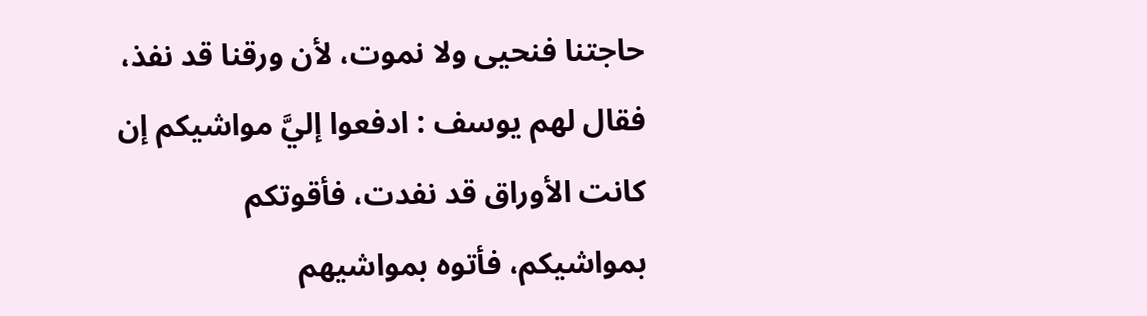حاجتنا فنحيى ولا نموت، لأن ورقنا قد نفذ، فقال لهم يوسف : ادفعوا إليَّ مواشيكم إن كانت الأوراق قد نفدت، فأقوتكم بمواشيكم، فأتوه بمواشيهم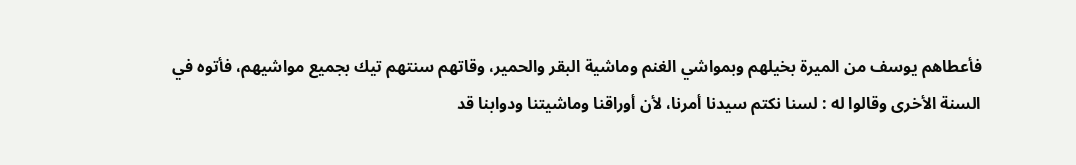فأعطاهم يوسف من الميرة بخيلهم وبمواشي الغنم وماشية البقر والحمير، وقاتهم سنتهم تيك بجميع مواشيهم، فأتوه في السنة الأخرى وقالوا له : لسنا نكتم سيدنا أمرنا، لأن أوراقنا وماشيتنا ودوابنا قد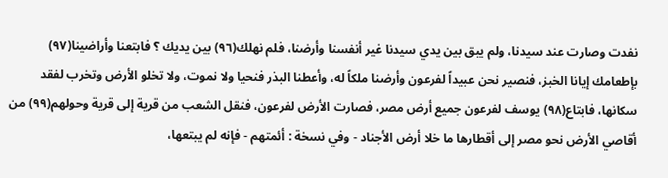نفدت وصارت عند سيدنا، ولم يبق بين يدي سيدنا غير أنفسنا وأرضنا، فلم نهلك(٩٦) بين يديك ؟ فابتعنا وأراضينا(٩٧) بإطعامك إيانا الخبز، فنصير نحن عبيداً لفرعون وأرضنا ملكاً له، وأعطنا البذر فنحيا ولا نموت، ولا تخلو الأرض وتخرب لفقد سكانها، فابتاع(٩٨) يوسف لفرعون جميع أرض مصر، فصارت الأرض لفرعون، فنقل الشعب من قرية إلى قرية وحولهم(٩٩) من أقاصي الأرض نحو مصر إلى أقطارها ما خلا أرض الأجناد - وفي نسخة : أئمتهم - فإنه لم يبتعها،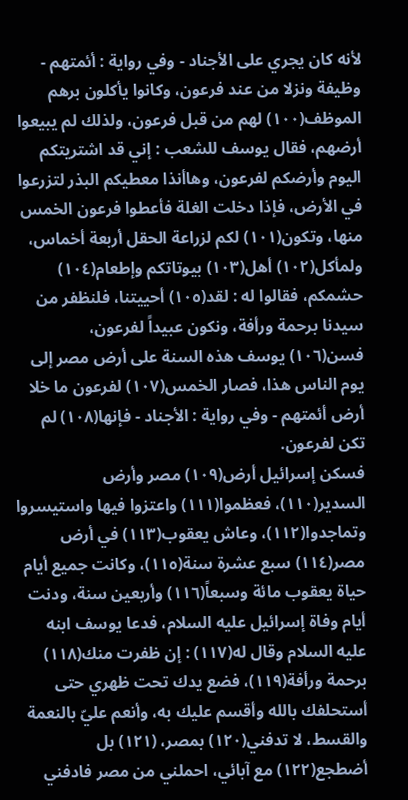لأنه كان يجري على الأجناد - وفي رواية : أئمتهم - وظيفة ونزلا من عند فرعون، وكانوا يأكلون برهم الموظف(١٠٠) لهم من قبل فرعون، ولذلك لم يبيعوا أرضهم، فقال يوسف للشعب : إني قد اشتريتكم اليوم وأرضكم لفرعون، وهاأنذا معطيكم البذر لتزرعوا في الأرض، فإذا دخلت الغلة فأعطوا فرعون الخمس منها، وتكون(١٠١) لكم لزراعة الحقل أربعة أخماس، ولمأكل(١٠٢) أهل(١٠٣) بيوتاتكم وإطعام(١٠٤) حشمكم، فقالوا له : لقد(١٠٥) أحييتنا، فلنظفر من سيدنا برحمة ورأفة، ونكون عبيداً لفرعون، فسن(١٠٦) يوسف هذه السنة على أرض مصر إلى يوم الناس هذا، فصار الخمس(١٠٧) لفرعون ما خلا أرض أئمتهم - وفي رواية : الأجناد - فإنها(١٠٨) لم تكن لفرعون.
فسكن إسرائيل أرض(١٠٩) مصر وأرض السدير(١١٠)، فعظموا(١١١) واعتزوا فيها واستيسروا وتماجدوا(١١٢)، وعاش يعقوب(١١٣) في أرض مصر(١١٤) سبع عشرة سنة(١١٥)، وكانت جميع أيام حياة يعقوب مائة وسبعاً(١١٦) وأربعين سنة، ودنت أيام وفاة إسرائيل عليه السلام، فدعا يوسف ابنه عليه السلام وقال له(١١٧) : إن ظفرت منك(١١٨) برحمة ورأفة(١١٩)، فضع يدك تحت ظهري حتى أستحلفك بالله وأقسم عليك به، وأنعم عليّ بالنعمة والقسط، لا تدفني(١٢٠) بمصر، (١٢١) بل أضطجع(١٢٢) مع آبائي، احملني من مصر فادفني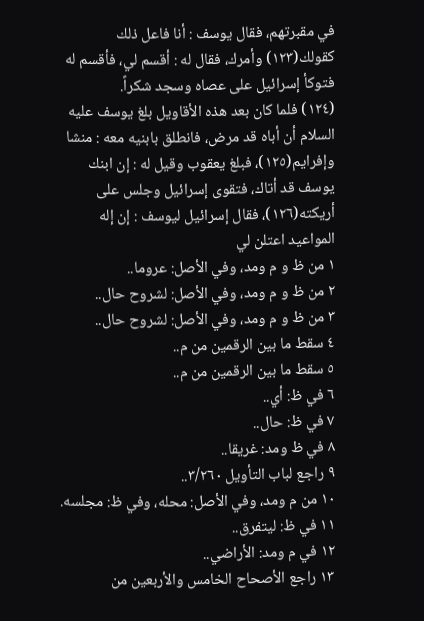في مقبرتهم، فقال يوسف : أنا فاعل ذلك كقولك(١٢٣) وأمرك، فقال له : أقسم لي، فأقسم له فتوكأ إسرائيل على عصاه وسجد شكراً.
(١٢٤) فلما كان بعد هذه الأقاويل بلغ يوسف عليه السلام أن أباه قد مرض، فانطلق بابنيه معه : منشا وإفرايم(١٢٥)، فبلغ يعقوب وقيل له : إن ابنك يوسف قد أتاك، فتقوى إسرائيل وجلس على أريكته(١٢٦)، فقال إسرائيل ليوسف : إن إله المواعيد اعتلن لي
١ من ظ و م ومد، وفي الأصل: عروما..
٢ من ظ و م ومد، وفي الأصل: لشروح حال..
٣ من ظ و م ومد، وفي الأصل: لشروح حال..
٤ سقط ما بين الرقمين من م..
٥ سقط ما بين الرقمين من م..
٦ في ظ: أي..
٧ في ظ: حال..
٨ في ظ ومد: غريقا..
٩ راجع لباب التأويل ٣/٢٦٠..
١٠ من م ومد، وفي الأصل: محله، وفي ظ: مجلسه.
١١ في ظ: ليتفرق..
١٢ في م ومد: الأراضي..
١٣ راجع الأصحاح الخامس والأربعين من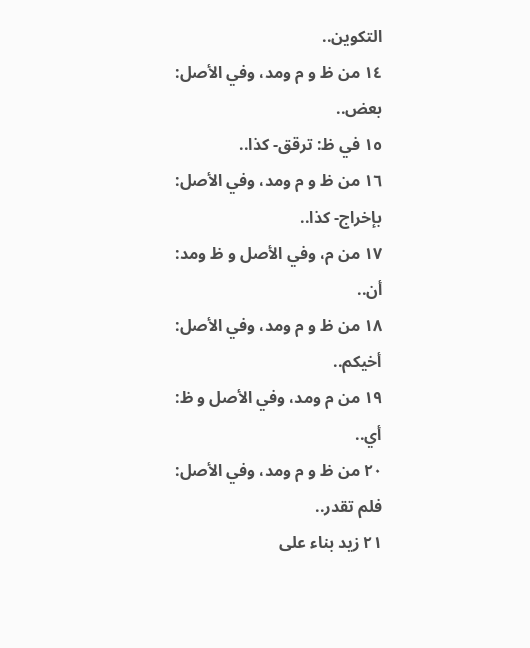التكوين..
١٤ من ظ و م ومد، وفي الأصل: بعض..
١٥ في ظ: ترقق- كذا..
١٦ من ظ و م ومد، وفي الأصل: بإخراج- كذا..
١٧ من م، وفي الأصل و ظ ومد: أن..
١٨ من ظ و م ومد، وفي الأصل: أخيكم..
١٩ من م ومد، وفي الأصل و ظ: أي..
٢٠ من ظ و م ومد، وفي الأصل: فلم تقدر..
٢١ زيد بناء على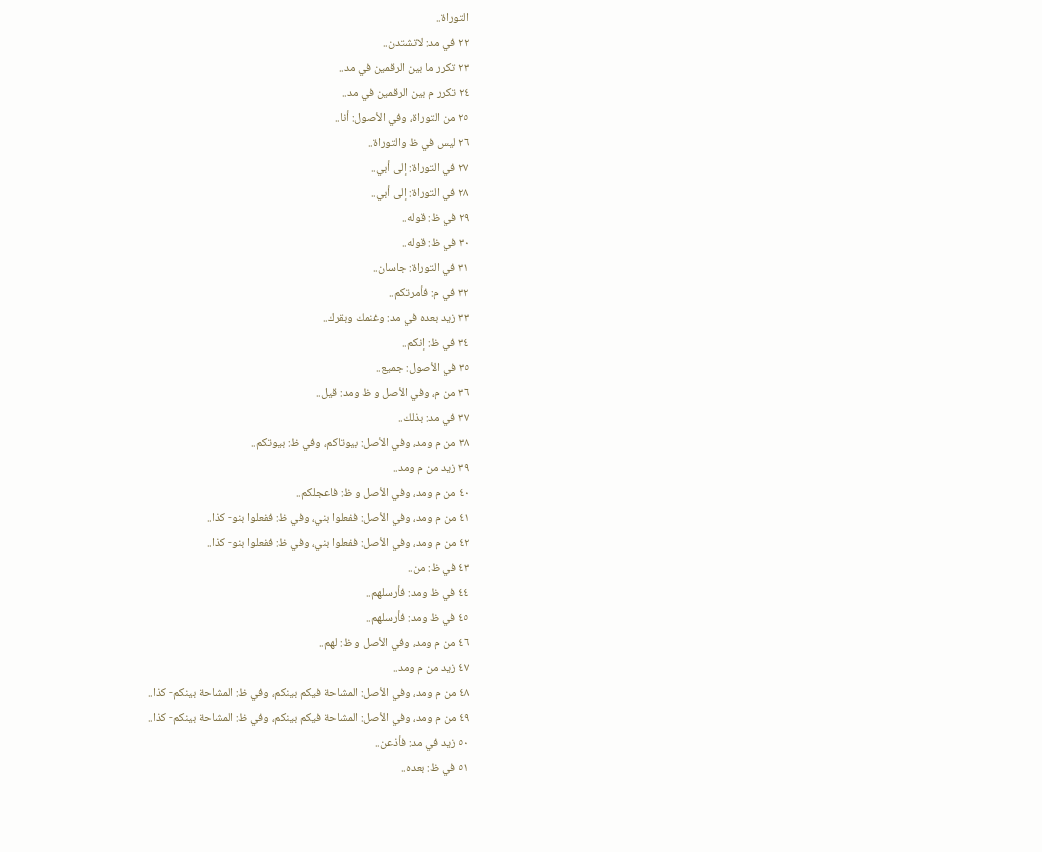التوراة..
٢٢ في مد: لاتشتدن..
٢٣ تكرر ما بين الرقمين في مد..
٢٤ تكرر م بين الرقمين في مد..
٢٥ من التوراة، وفي الأصول: أنا..
٢٦ ليس في ظ والتوراة..
٢٧ في التوراة: إلى أبي..
٢٨ في التوراة: إلى أبي..
٢٩ في ظ: قوله..
٣٠ في ظ: قوله..
٣١ في التوراة: جاسان..
٣٢ في م: فأمرتكم..
٣٣ زيد بعده في مد: وغنمك وبقرك..
٣٤ في ظ: إنكم..
٣٥ في الأصول: جميع..
٣٦ من م، وفي الأصل و ظ ومد: قيل..
٣٧ في مد: بذلك..
٣٨ من م ومد، وفي الأصل: بيوتاكم، وفي ظ: بيوتكم..
٣٩ زيد من م ومد..
٤٠ من م ومد، وفي الأصل و ظ: فاعجلكم..
٤١ من م ومد، وفي الأصل: ففعلوا بني، وفي ظ: ففعلوا بنو- كذا..
٤٢ من م ومد، وفي الأصل: ففعلوا بني، وفي ظ: ففعلوا بنو- كذا..
٤٣ في ظ: من..
٤٤ في ظ ومد: فأرسلهم..
٤٥ في ظ ومد: فأرسلهم..
٤٦ من م ومد، وفي الأصل و ظ: لهم..
٤٧ زيد من م ومد..
٤٨ من م ومد، وفي الأصل: المشاحة فيكم بينكم، وفي ظ: المشاحة بينكم- كذا..
٤٩ من م ومد، وفي الأصل: المشاحة فيكم بينكم، وفي ظ: المشاحة بينكم- كذا..
٥٠ زيد في مد: فأذعن..
٥١ في ظ: بعده..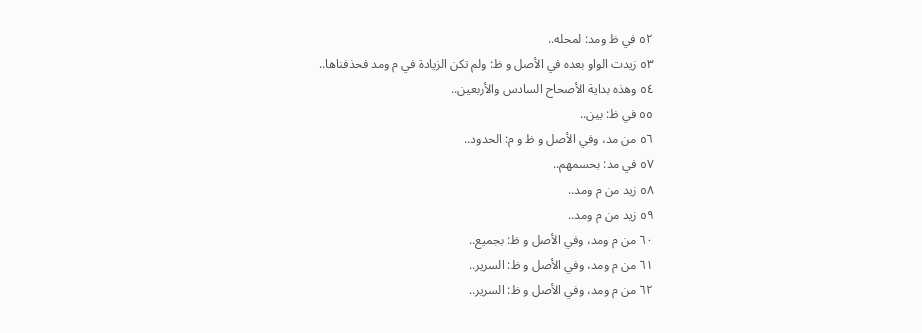٥٢ في ظ ومد: لمحله..
٥٣ زيدت الواو بعده في الأصل و ظ: ولم تكن الزيادة في م ومد فحذفناها..
٥٤ وهذه بداية الأصحاح السادس والأربعين..
٥٥ في ظ: بين..
٥٦ من مد، وفي الأصل و ظ و م: الحدود..
٥٧ في مد: بحسمهم..
٥٨ زيد من م ومد..
٥٩ زيد من م ومد..
٦٠ من م ومد، وفي الأصل و ظ: بجميع..
٦١ من م ومد، وفي الأصل و ظ: السرير..
٦٢ من م ومد، وفي الأصل و ظ: السرير..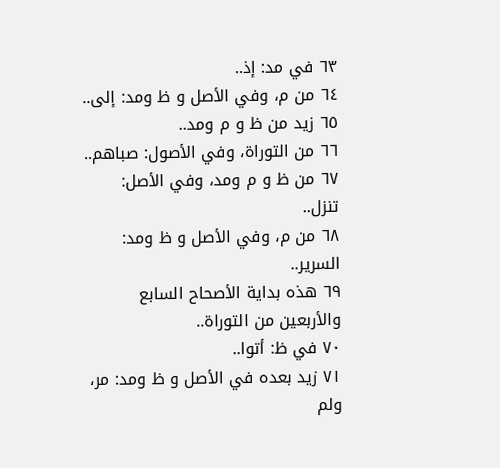٦٣ في مد: إذ..
٦٤ من م، وفي الأصل و ظ ومد: إلى..
٦٥ زيد من ظ و م ومد..
٦٦ من التوراة، وفي الأصول: صباهم..
٦٧ من ظ و م ومد، وفي الأصل: تنزل..
٦٨ من م، وفي الأصل و ظ ومد: السرير..
٦٩ هذه بداية الأصحاح السابع والأربعين من التوراة..
٧٠ في ظ: أتوا..
٧١ زيد بعده في الأصل و ظ ومد: مر، ولم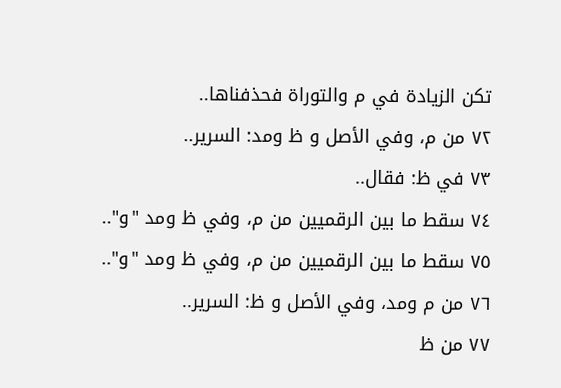تكن الزيادة في م والتوراة فحذفناها..
٧٢ من م، وفي الأصل و ظ ومد: السرير..
٧٣ في ظ: فقال..
٧٤ سقط ما بين الرقميين من م، وفي ظ ومد "و"..
٧٥ سقط ما بين الرقميين من م، وفي ظ ومد "و"..
٧٦ من م ومد، وفي الأصل و ظ: السرير..
٧٧ من ظ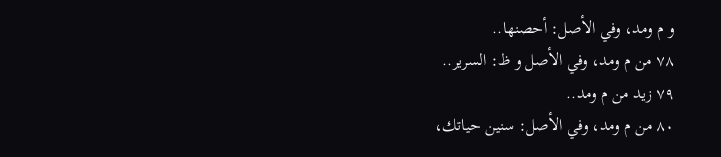و م ومد، وفي الأصل: أحصنها..
٧٨ من م ومد، وفي الأصل و ظ: السرير..
٧٩ زيد من م ومد..
٨٠ من م ومد، وفي الأصل: سنين حياتك،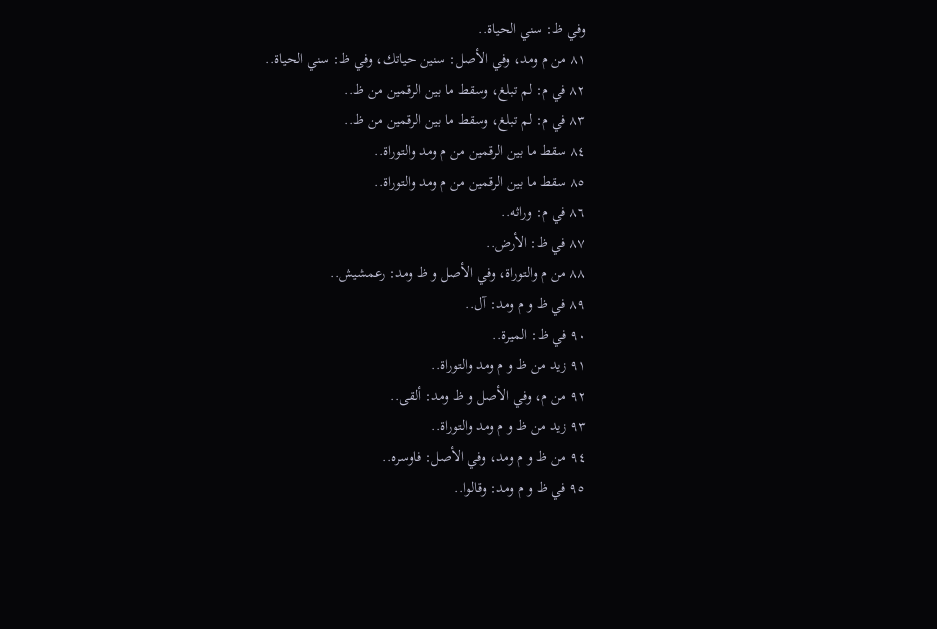وفي ظ: سني الحياة..
٨١ من م ومد، وفي الأصل: سنين حياتك، وفي ظ: سني الحياة..
٨٢ في م: لم تبلغ، وسقط ما بين الرقمين من ظ..
٨٣ في م: لم تبلغ، وسقط ما بين الرقمين من ظ..
٨٤ سقط ما بين الرقمين من م ومد والتوراة..
٨٥ سقط ما بين الرقمين من م ومد والتوراة..
٨٦ في م: وراثه..
٨٧ في ظ: الأرض..
٨٨ من م والتوراة، وفي الأصل و ظ ومد: رعمشيش..
٨٩ في ظ و م ومد: آل..
٩٠ في ظ: الميرة..
٩١ زيد من ظ و م ومد والتوراة..
٩٢ من م، وفي الأصل و ظ ومد: ألقى..
٩٣ زيد من ظ و م ومد والتوراة..
٩٤ من ظ و م ومد، وفي الأصل: فاوسره..
٩٥ في ظ و م ومد: وقالوا..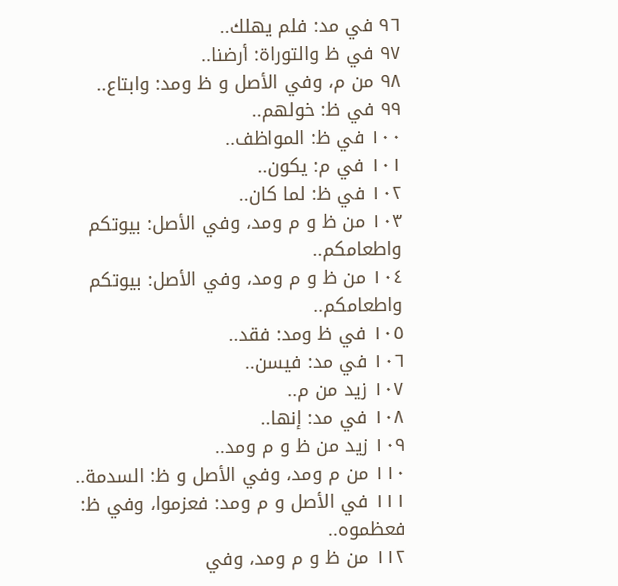٩٦ في مد: فلم يهلك..
٩٧ في ظ والتوراة: أرضنا..
٩٨ من م، وفي الأصل و ظ ومد: وابتاع..
٩٩ في ظ: خولهم..
١٠٠ في ظ: المواظف..
١٠١ في م: يكون..
١٠٢ في ظ: لما كان..
١٠٣ من ظ و م ومد، وفي الأصل: بيوتكم واطعامكم..
١٠٤ من ظ و م ومد، وفي الأصل: بيوتكم واطعامكم..
١٠٥ في ظ ومد: فقد..
١٠٦ في مد: فيسن..
١٠٧ زيد من م..
١٠٨ في مد: إنها..
١٠٩ زيد من ظ و م ومد..
١١٠ من م ومد، وفي الأصل و ظ: السدمة..
١١١ في الأصل و م ومد: فعزموا، وفي ظ: فعظموه..
١١٢ من ظ و م ومد، وفي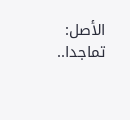الأصل: تماجدا..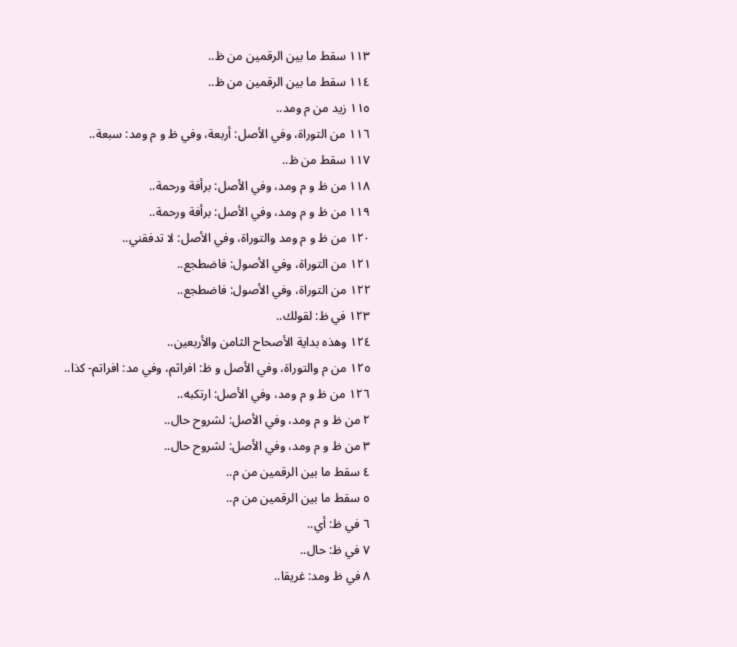١١٣ سقط ما بين الرقمين من ظ..
١١٤ سقط ما بين الرقمين من ظ..
١١٥ زيد من م ومد..
١١٦ من التوراة، وفي الأصل: أربعة، وفي ظ و م ومد: سبعة..
١١٧ سقط من ظ..
١١٨ من ظ و م ومد، وفي الأصل: برأفة ورحمة..
١١٩ من ظ و م ومد، وفي الأصل: برأفة ورحمة..
١٢٠ من ظ و م ومد والتوراة، وفي الأصل: لا تدفقني..
١٢١ من التوراة، وفي الأصول: فاضطجع..
١٢٢ من التوراة، وفي الأصول: فاضطجع..
١٢٣ في ظ: لقولك..
١٢٤ وهذه بداية الأصحاح الثامن والأربعين..
١٢٥ من م والتوراة، وفي الأصل و ظ: افراثم، وفي مد: افراتم- كذا..
١٢٦ من ظ و م ومد، وفي الأصل: ارتكبه..
٢ من ظ و م ومد، وفي الأصل: لشروح حال..
٣ من ظ و م ومد، وفي الأصل: لشروح حال..
٤ سقط ما بين الرقمين من م..
٥ سقط ما بين الرقمين من م..
٦ في ظ: أي..
٧ في ظ: حال..
٨ في ظ ومد: غريقا..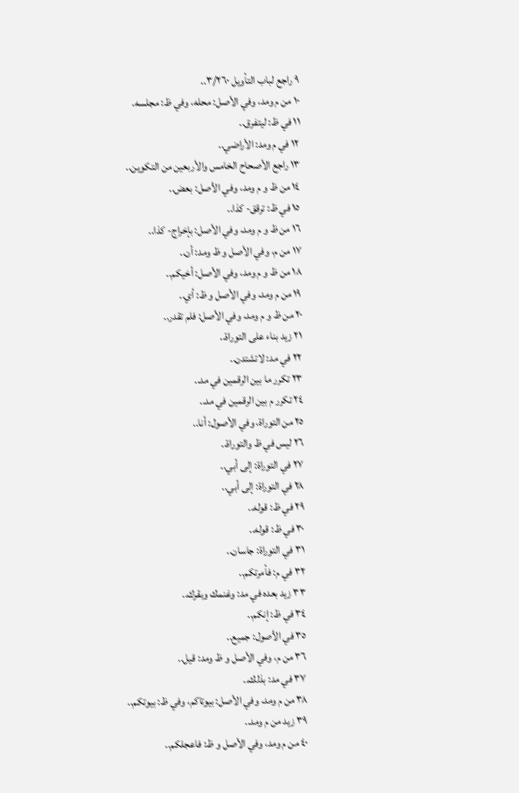٩ راجع لباب التأويل ٣/٢٦٠..
١٠ من م ومد، وفي الأصل: محله، وفي ظ: مجلسه.
١١ في ظ: ليتفرق..
١٢ في م ومد: الأراضي..
١٣ راجع الأصحاح الخامس والأربعين من التكوين..
١٤ من ظ و م ومد، وفي الأصل: بعض..
١٥ في ظ: ترقق- كذا..
١٦ من ظ و م ومد، وفي الأصل: بإخراج- كذا..
١٧ من م، وفي الأصل و ظ ومد: أن..
١٨ من ظ و م ومد، وفي الأصل: أخيكم..
١٩ من م ومد، وفي الأصل و ظ: أي..
٢٠ من ظ و م ومد، وفي الأصل: فلم تقدر..
٢١ زيد بناء على التوراة..
٢٢ في مد: لاتشتدن..
٢٣ تكرر ما بين الرقمين في مد..
٢٤ تكرر م بين الرقمين في مد..
٢٥ من التوراة، وفي الأصول: أنا..
٢٦ ليس في ظ والتوراة..
٢٧ في التوراة: إلى أبي..
٢٨ في التوراة: إلى أبي..
٢٩ في ظ: قوله..
٣٠ في ظ: قوله..
٣١ في التوراة: جاسان..
٣٢ في م: فأمرتكم..
٣٣ زيد بعده في مد: وغنمك وبقرك..
٣٤ في ظ: إنكم..
٣٥ في الأصول: جميع..
٣٦ من م، وفي الأصل و ظ ومد: قيل..
٣٧ في مد: بذلك..
٣٨ من م ومد، وفي الأصل: بيوتاكم، وفي ظ: بيوتكم..
٣٩ زيد من م ومد..
٤٠ من م ومد، وفي الأصل و ظ: فاعجلكم..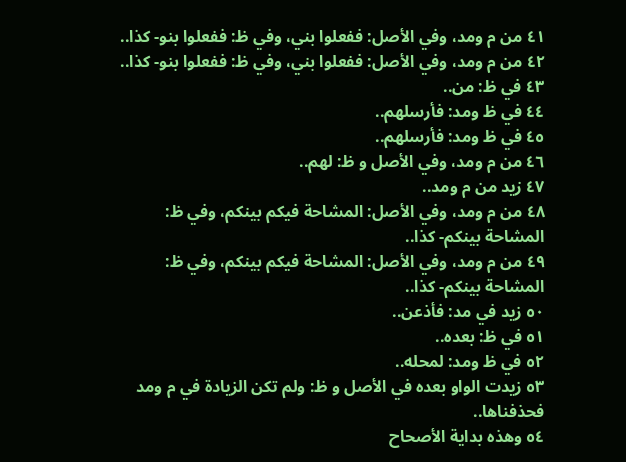٤١ من م ومد، وفي الأصل: ففعلوا بني، وفي ظ: ففعلوا بنو- كذا..
٤٢ من م ومد، وفي الأصل: ففعلوا بني، وفي ظ: ففعلوا بنو- كذا..
٤٣ في ظ: من..
٤٤ في ظ ومد: فأرسلهم..
٤٥ في ظ ومد: فأرسلهم..
٤٦ من م ومد، وفي الأصل و ظ: لهم..
٤٧ زيد من م ومد..
٤٨ من م ومد، وفي الأصل: المشاحة فيكم بينكم، وفي ظ: المشاحة بينكم- كذا..
٤٩ من م ومد، وفي الأصل: المشاحة فيكم بينكم، وفي ظ: المشاحة بينكم- كذا..
٥٠ زيد في مد: فأذعن..
٥١ في ظ: بعده..
٥٢ في ظ ومد: لمحله..
٥٣ زيدت الواو بعده في الأصل و ظ: ولم تكن الزيادة في م ومد فحذفناها..
٥٤ وهذه بداية الأصحاح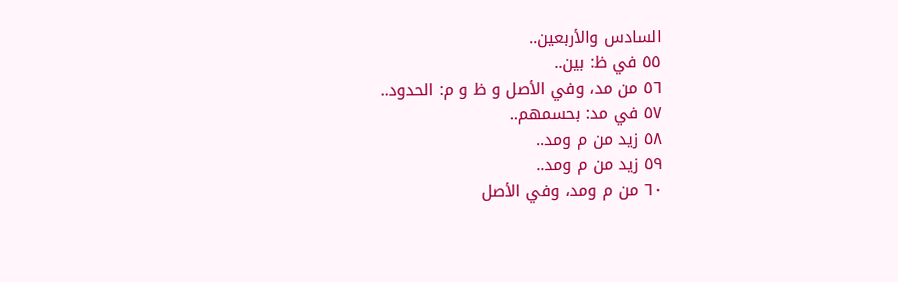السادس والأربعين..
٥٥ في ظ: بين..
٥٦ من مد، وفي الأصل و ظ و م: الحدود..
٥٧ في مد: بحسمهم..
٥٨ زيد من م ومد..
٥٩ زيد من م ومد..
٦٠ من م ومد، وفي الأصل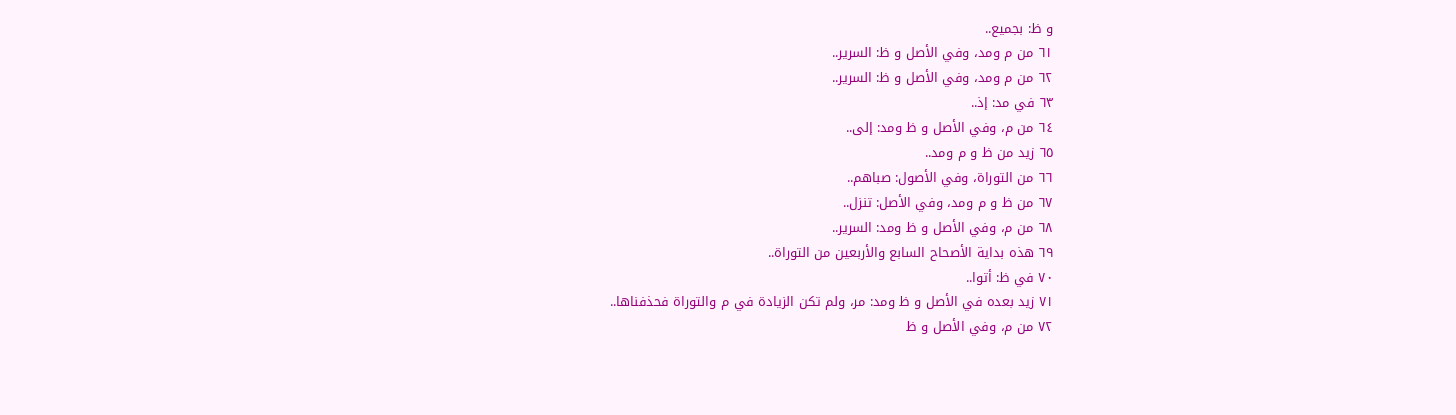و ظ: بجميع..
٦١ من م ومد، وفي الأصل و ظ: السرير..
٦٢ من م ومد، وفي الأصل و ظ: السرير..
٦٣ في مد: إذ..
٦٤ من م، وفي الأصل و ظ ومد: إلى..
٦٥ زيد من ظ و م ومد..
٦٦ من التوراة، وفي الأصول: صباهم..
٦٧ من ظ و م ومد، وفي الأصل: تنزل..
٦٨ من م، وفي الأصل و ظ ومد: السرير..
٦٩ هذه بداية الأصحاح السابع والأربعين من التوراة..
٧٠ في ظ: أتوا..
٧١ زيد بعده في الأصل و ظ ومد: مر، ولم تكن الزيادة في م والتوراة فحذفناها..
٧٢ من م، وفي الأصل و ظ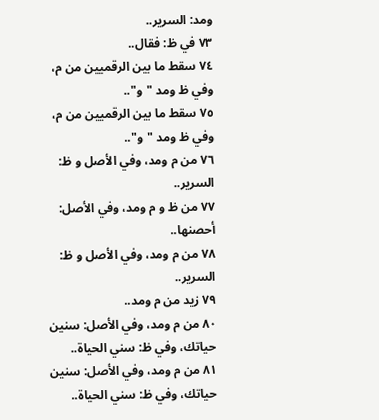ومد: السرير..
٧٣ في ظ: فقال..
٧٤ سقط ما بين الرقميين من م، وفي ظ ومد "و"..
٧٥ سقط ما بين الرقميين من م، وفي ظ ومد "و"..
٧٦ من م ومد، وفي الأصل و ظ: السرير..
٧٧ من ظ و م ومد، وفي الأصل: أحصنها..
٧٨ من م ومد، وفي الأصل و ظ: السرير..
٧٩ زيد من م ومد..
٨٠ من م ومد، وفي الأصل: سنين حياتك، وفي ظ: سني الحياة..
٨١ من م ومد، وفي الأصل: سنين حياتك، وفي ظ: سني الحياة..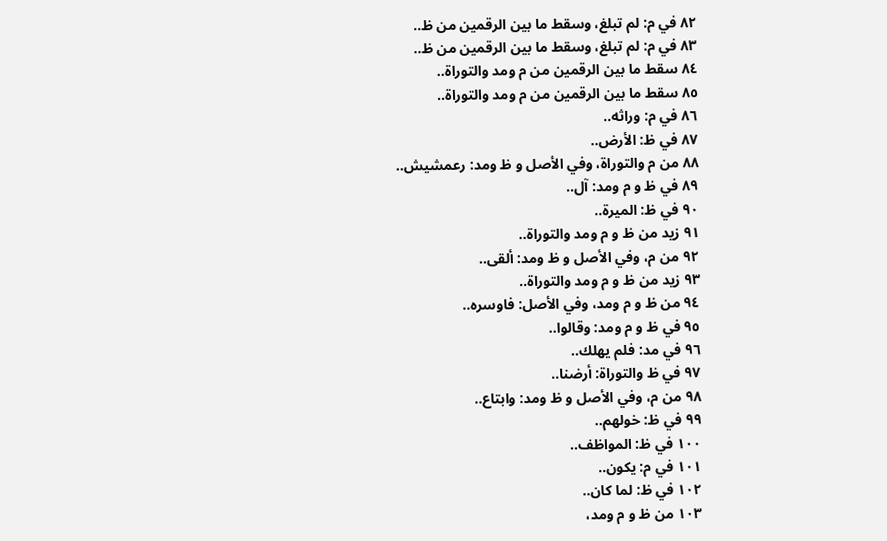٨٢ في م: لم تبلغ، وسقط ما بين الرقمين من ظ..
٨٣ في م: لم تبلغ، وسقط ما بين الرقمين من ظ..
٨٤ سقط ما بين الرقمين من م ومد والتوراة..
٨٥ سقط ما بين الرقمين من م ومد والتوراة..
٨٦ في م: وراثه..
٨٧ في ظ: الأرض..
٨٨ من م والتوراة، وفي الأصل و ظ ومد: رعمشيش..
٨٩ في ظ و م ومد: آل..
٩٠ في ظ: الميرة..
٩١ زيد من ظ و م ومد والتوراة..
٩٢ من م، وفي الأصل و ظ ومد: ألقى..
٩٣ زيد من ظ و م ومد والتوراة..
٩٤ من ظ و م ومد، وفي الأصل: فاوسره..
٩٥ في ظ و م ومد: وقالوا..
٩٦ في مد: فلم يهلك..
٩٧ في ظ والتوراة: أرضنا..
٩٨ من م، وفي الأصل و ظ ومد: وابتاع..
٩٩ في ظ: خولهم..
١٠٠ في ظ: المواظف..
١٠١ في م: يكون..
١٠٢ في ظ: لما كان..
١٠٣ من ظ و م ومد،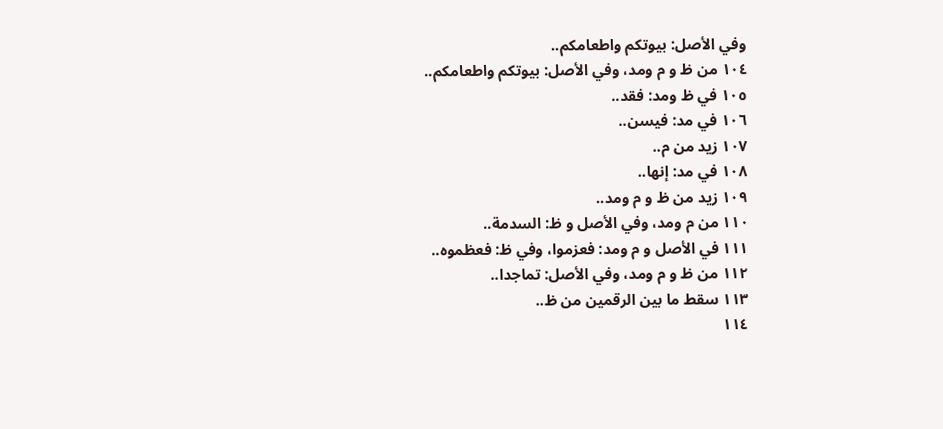وفي الأصل: بيوتكم واطعامكم..
١٠٤ من ظ و م ومد، وفي الأصل: بيوتكم واطعامكم..
١٠٥ في ظ ومد: فقد..
١٠٦ في مد: فيسن..
١٠٧ زيد من م..
١٠٨ في مد: إنها..
١٠٩ زيد من ظ و م ومد..
١١٠ من م ومد، وفي الأصل و ظ: السدمة..
١١١ في الأصل و م ومد: فعزموا، وفي ظ: فعظموه..
١١٢ من ظ و م ومد، وفي الأصل: تماجدا..
١١٣ سقط ما بين الرقمين من ظ..
١١٤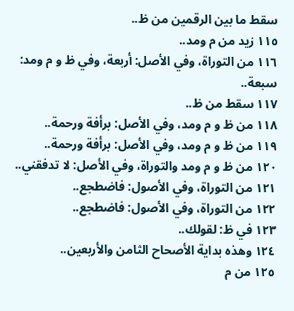سقط ما بين الرقمين من ظ..
١١٥ زيد من م ومد..
١١٦ من التوراة، وفي الأصل: أربعة، وفي ظ و م ومد: سبعة..
١١٧ سقط من ظ..
١١٨ من ظ و م ومد، وفي الأصل: برأفة ورحمة..
١١٩ من ظ و م ومد، وفي الأصل: برأفة ورحمة..
١٢٠ من ظ و م ومد والتوراة، وفي الأصل: لا تدفقني..
١٢١ من التوراة، وفي الأصول: فاضطجع..
١٢٢ من التوراة، وفي الأصول: فاضطجع..
١٢٣ في ظ: لقولك..
١٢٤ وهذه بداية الأصحاح الثامن والأربعين..
١٢٥ من م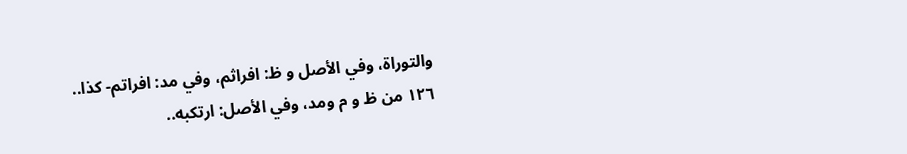والتوراة، وفي الأصل و ظ: افراثم، وفي مد: افراتم- كذا..
١٢٦ من ظ و م ومد، وفي الأصل: ارتكبه..